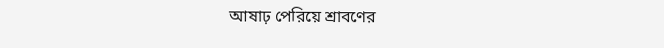আষাঢ় পেরিয়ে শ্রাবণের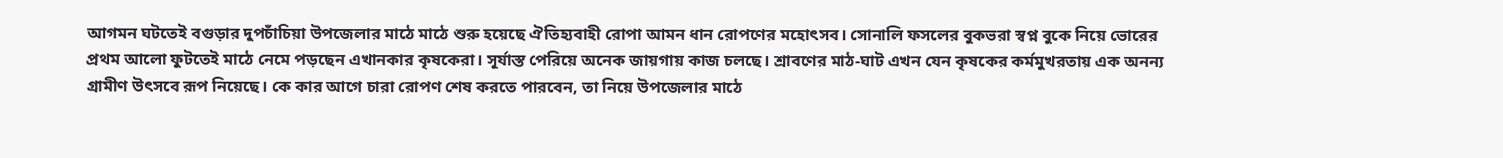আগমন ঘটতেই বগুড়ার দুপচাঁচিয়া উপজেলার মাঠে মাঠে শুরু হয়েছে ঐতিহ্যবাহী রোপা আমন ধান রোপণের মহোৎসব। সোনালি ফসলের বুকভরা স্বপ্ন বুকে নিয়ে ভোরের প্রথম আলো ফুটতেই মাঠে নেমে পড়ছেন এখানকার কৃষকেরা। সূর্যাস্ত পেরিয়ে অনেক জায়গায় কাজ চলছে। শ্রাবণের মাঠ-ঘাট এখন যেন কৃষকের কর্মমুখরতায় এক অনন্য গ্রামীণ উৎসবে রূপ নিয়েছে। কে কার আগে চারা রোপণ শেষ করতে পারবেন, তা নিয়ে উপজেলার মাঠে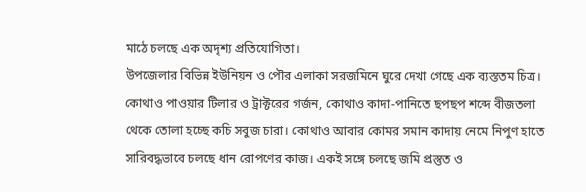মাঠে চলছে এক অদৃশ্য প্রতিযোগিতা।
উপজেলার বিভিন্ন ইউনিয়ন ও পৌর এলাকা সরজমিনে ঘুরে দেখা গেছে এক ব্যস্ততম চিত্র। কোথাও পাওয়ার টিলার ও ট্রাক্টরের গর্জন, কোথাও কাদা-পানিতে ছপছপ শব্দে বীজতলা থেকে তোলা হচ্ছে কচি সবুজ চারা। কোথাও আবার কোমর সমান কাদায় নেমে নিপুণ হাতে সারিবদ্ধভাবে চলছে ধান রোপণের কাজ। একই সঙ্গে চলছে জমি প্রস্তুত ও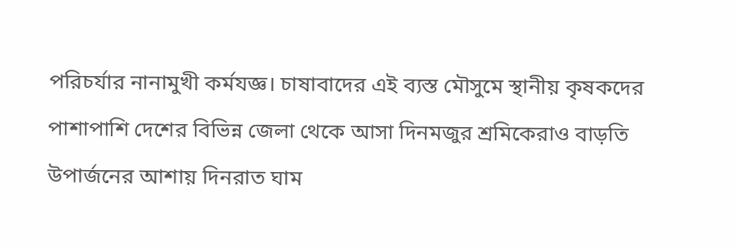পরিচর্যার নানামুখী কর্মযজ্ঞ। চাষাবাদের এই ব্যস্ত মৌসুমে স্থানীয় কৃষকদের পাশাপাশি দেশের বিভিন্ন জেলা থেকে আসা দিনমজুর শ্রমিকেরাও বাড়তি উপার্জনের আশায় দিনরাত ঘাম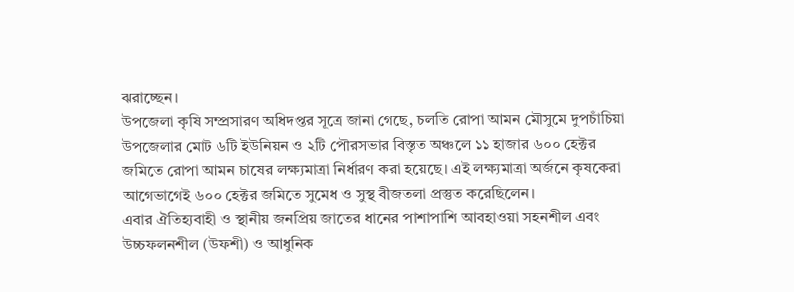ঝরাচ্ছেন।
উপজেলা কৃষি সম্প্রসারণ অধিদপ্তর সূত্রে জানা গেছে, চলতি রোপা আমন মৌসুমে দুপচাঁচিয়া উপজেলার মোট ৬টি ইউনিয়ন ও ২টি পৌরসভার বিস্তৃত অঞ্চলে ১১ হাজার ৬০০ হেক্টর জমিতে রোপা আমন চাষের লক্ষ্যমাত্রা নির্ধারণ করা হয়েছে। এই লক্ষ্যমাত্রা অর্জনে কৃষকেরা আগেভাগেই ৬০০ হেক্টর জমিতে সুমেধ ও সুস্থ বীজতলা প্রস্তুত করেছিলেন।
এবার ঐতিহ্যবাহী ও স্থানীয় জনপ্রিয় জাতের ধানের পাশাপাশি আবহাওয়া সহনশীল এবং উচ্চফলনশীল (উফশী) ও আধুনিক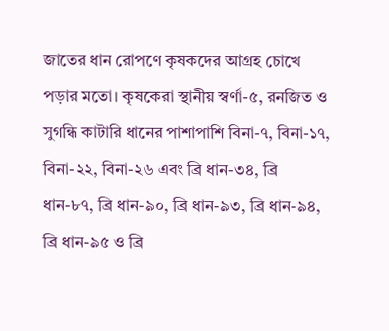জাতের ধান রোপণে কৃষকদের আগ্রহ চোখে পড়ার মতো। কৃষকেরা স্থানীয় স্বর্ণা-৫, রনজিত ও সুগন্ধি কাটারি ধানের পাশাপাশি বিনা-৭, বিনা-১৭, বিনা-২২, বিনা-২৬ এবং ব্রি ধান-৩৪, ব্রি ধান-৮৭, ব্রি ধান-৯০, ব্রি ধান-৯৩, ব্রি ধান-৯৪, ব্রি ধান-৯৫ ও ব্রি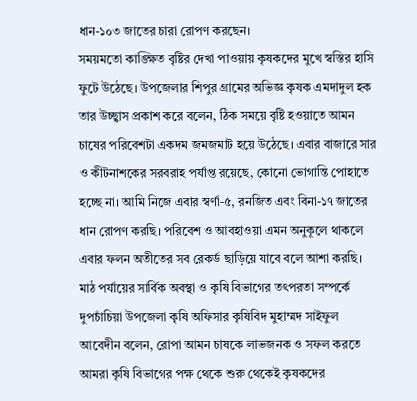ধান-১০৩ জাতের চারা রোপণ করছেন।
সময়মতো কাঙ্ক্ষিত বৃষ্টির দেখা পাওয়ায় কৃষকদের মুখে স্বস্তির হাসি ফুটে উঠেছে। উপজেলার শিপুর গ্রামের অভিজ্ঞ কৃষক এমদাদুল হক তার উচ্ছ্বাস প্রকাশ করে বলেন, ঠিক সময়ে বৃষ্টি হওয়াতে আমন চাষের পরিবেশটা একদম জমজমাট হয়ে উঠেছে। এবার বাজারে সার ও কীটনাশকের সরবরাহ পর্যাপ্ত রয়েছে, কোনো ভোগান্তি পোহাতে হচ্ছে না। আমি নিজে এবার স্বর্ণা-৫, রনজিত এবং বিনা-১৭ জাতের ধান রোপণ করছি। পরিবেশ ও আবহাওয়া এমন অনুকূলে থাকলে এবার ফলন অতীতের সব রেকর্ড ছাড়িয়ে যাবে বলে আশা করছি।
মাঠ পর্যায়ের সার্বিক অবস্থা ও কৃষি বিভাগের তৎপরতা সম্পর্কে দুপচাঁচিয়া উপজেলা কৃষি অফিসার কৃষিবিদ মুহাম্মদ সাইফুল আবেদীন বলেন, রোপা আমন চাষকে লাভজনক ও সফল করতে আমরা কৃষি বিভাগের পক্ষ থেকে শুরু থেকেই কৃষকদের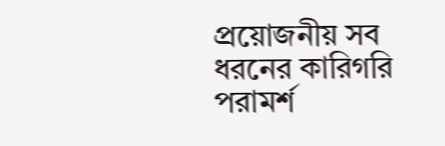প্রয়োজনীয় সব ধরনের কারিগরি পরামর্শ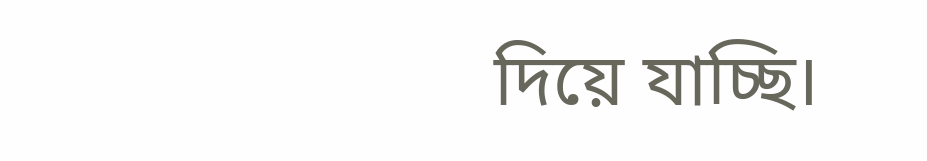দিয়ে যাচ্ছি।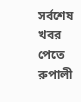সর্বশেষ খবর পেতে রুপালী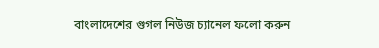বাংলাদেশের গুগল নিউজ চ্যানেল ফলো করুন